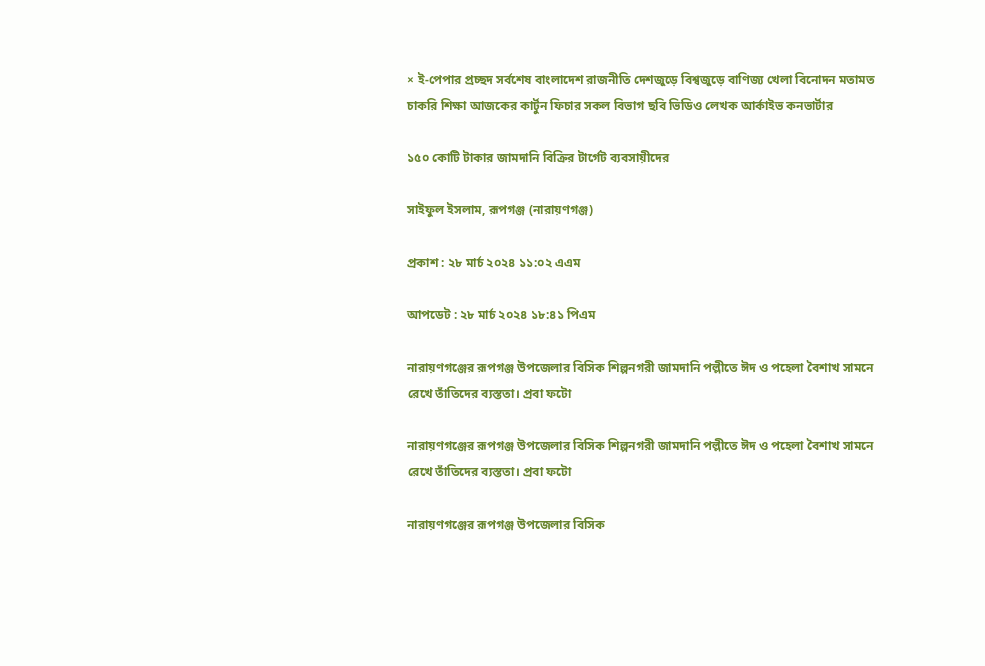× ই-পেপার প্রচ্ছদ সর্বশেষ বাংলাদেশ রাজনীতি দেশজুড়ে বিশ্বজুড়ে বাণিজ্য খেলা বিনোদন মতামত চাকরি শিক্ষা আজকের কার্টুন ফিচার সকল বিভাগ ছবি ভিডিও লেখক আর্কাইভ কনভার্টার

১৫০ কোটি টাকার জামদানি বিক্রির টার্গেট ব্যবসায়ীদের

সাইফুল ইসলাম, রূপগঞ্জ (নারায়ণগঞ্জ)

প্রকাশ : ২৮ মার্চ ২০২৪ ১১:০২ এএম

আপডেট : ২৮ মার্চ ২০২৪ ১৮:৪১ পিএম

নারায়ণগঞ্জের রূপগঞ্জ উপজেলার বিসিক শিল্পনগরী জামদানি পল্লীতে ঈদ ও পহেলা বৈশাখ সামনে রেখে তাঁতিদের ব্যস্ততা। প্রবা ফটো

নারায়ণগঞ্জের রূপগঞ্জ উপজেলার বিসিক শিল্পনগরী জামদানি পল্লীতে ঈদ ও পহেলা বৈশাখ সামনে রেখে তাঁতিদের ব্যস্ততা। প্রবা ফটো

নারায়ণগঞ্জের রূপগঞ্জ উপজেলার বিসিক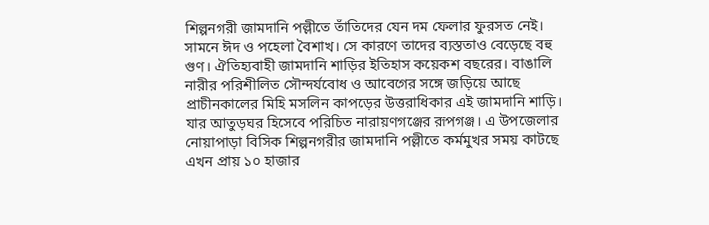শিল্পনগরী জামদানি পল্লীতে তাঁতিদের যেন দম ফেলার ফুরসত নেই। সামনে ঈদ ও পহেলা বৈশাখ। সে কারণে তাদের ব্যস্ততাও বেড়েছে বহু গুণ। ঐতিহ্যবাহী জামদানি শাড়ির ইতিহাস কয়েকশ বছরের। বাঙালি নারীর পরিশীলিত সৌন্দর্যবোধ ও আবেগের সঙ্গে জড়িয়ে আছে প্রাচীনকালের মিহি মসলিন কাপড়ের উত্তরাধিকার এই জামদানি শাড়ি। যার আতুড়ঘর হিসেবে পরিচিত নারায়ণগঞ্জের রূপগঞ্জ। এ উপজেলার নোয়াপাড়া বিসিক শিল্পনগরীর জামদানি পল্লীতে কর্মমুখর সময় কাটছে এখন প্রায় ১০ হাজার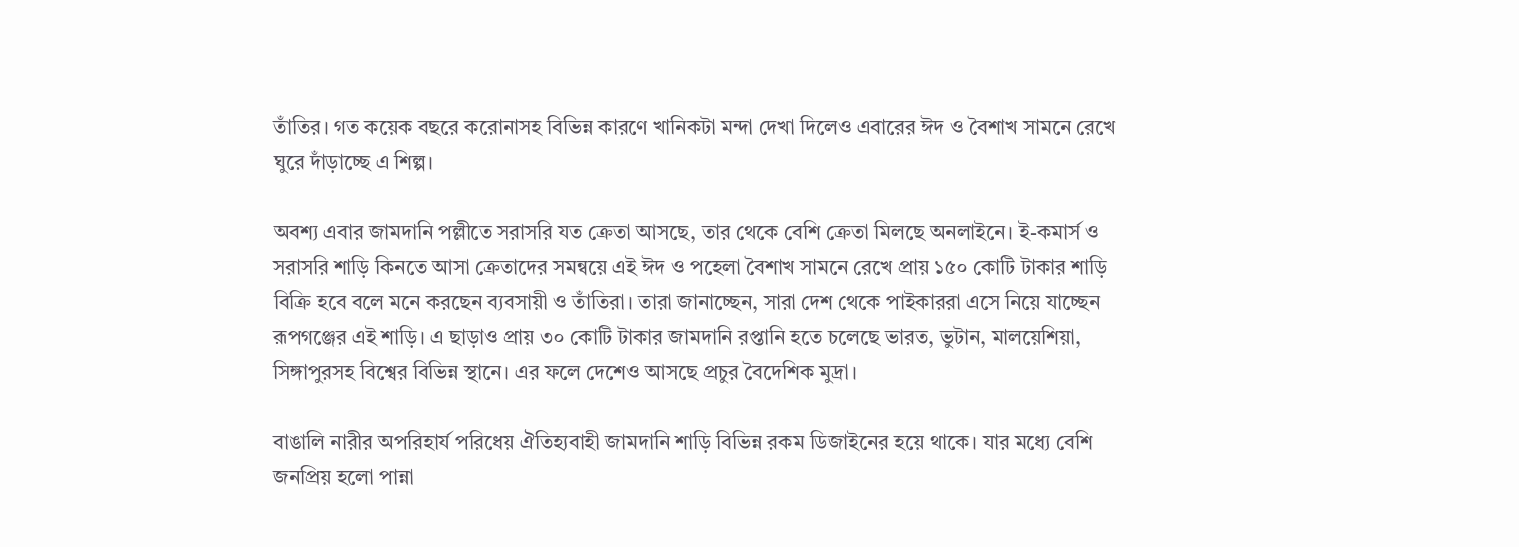তাঁতির। গত কয়েক বছরে করোনাসহ বিভিন্ন কারণে খানিকটা মন্দা দেখা দিলেও এবারের ঈদ ও বৈশাখ সামনে রেখে ঘুরে দাঁড়াচ্ছে এ শিল্প।

অবশ্য এবার জামদানি পল্লীতে সরাসরি যত ক্রেতা আসছে, তার থেকে বেশি ক্রেতা মিলছে অনলাইনে। ই-কমার্স ও সরাসরি শাড়ি কিনতে আসা ক্রেতাদের সমন্বয়ে এই ঈদ ও পহেলা বৈশাখ সামনে রেখে প্রায় ১৫০ কোটি টাকার শাড়ি বিক্রি হবে বলে মনে করছেন ব্যবসায়ী ও তাঁতিরা। তারা জানাচ্ছেন, সারা দেশ থেকে পাইকাররা এসে নিয়ে যাচ্ছেন রূপগঞ্জের এই শাড়ি। এ ছাড়াও প্রায় ৩০ কোটি টাকার জামদানি রপ্তানি হতে চলেছে ভারত, ভুটান, মালয়েশিয়া, সিঙ্গাপুরসহ বিশ্বের বিভিন্ন স্থানে। এর ফলে দেশেও আসছে প্রচুর বৈদেশিক মুদ্রা।

বাঙালি নারীর অপরিহার্য পরিধেয় ঐতিহ্যবাহী জামদানি শাড়ি বিভিন্ন রকম ডিজাইনের হয়ে থাকে। যার মধ্যে বেশি জনপ্রিয় হলো পান্না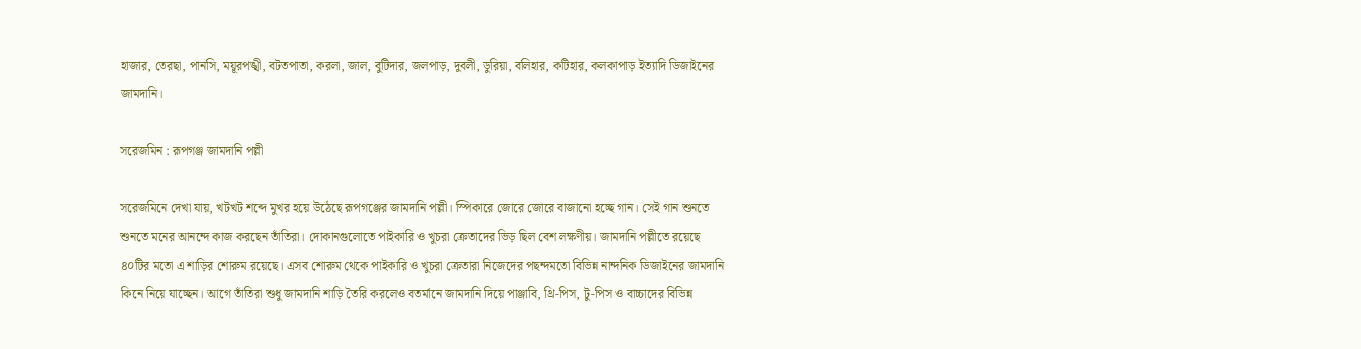হাজার, তেরছা, পানসি, ময়ূরপঙ্খী, বটতপাতা, করলা, জাল, বুটিদার, জলপাড়, দুবলী, ডুরিয়া, বলিহার, কটিহার, কলকাপাড় ইত্যাদি ডিজাইনের জামদানি।

সরেজমিন : রূপগঞ্জ জামদানি পল্লী

সরেজমিনে দেখা যায়, খটখট শব্দে মুখর হয়ে উঠেছে রূপগঞ্জের জামদানি পল্লী। স্পিকারে জোরে জোরে বাজানো হচ্ছে গান। সেই গান শুনতে শুনতে মনের আনন্দে কাজ করছেন তাঁতিরা। দোকানগুলোতে পাইকারি ও খুচরা ক্রেতাদের ভিড় ছিল বেশ লক্ষণীয়। জামদানি পল্লীতে রয়েছে ৪০টির মতো এ শাড়ির শোরুম রয়েছে। এসব শোরুম থেকে পাইকারি ও খুচরা ক্রেতারা নিজেদের পছন্দমতো বিভিন্ন নান্দনিক ডিজাইনের জামদানি কিনে নিয়ে যাচ্ছেন। আগে তাঁতিরা শুধু জামদানি শাড়ি তৈরি করলেও বতর্মানে জামদানি দিয়ে পাঞ্জাবি, থ্রি-পিস, টু-পিস ও বাচ্চাদের বিভিন্ন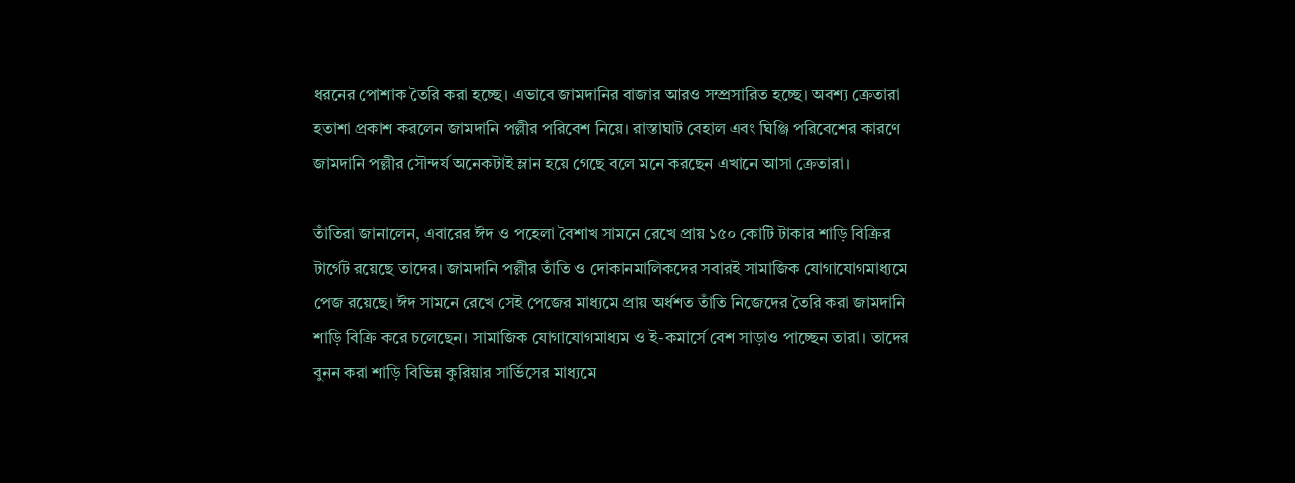ধরনের পোশাক তৈরি করা হচ্ছে। এভাবে জামদানির বাজার আরও সম্প্রসারিত হচ্ছে। অবশ্য ক্রেতারা হতাশা প্রকাশ করলেন জামদানি পল্লীর পরিবেশ নিয়ে। রাস্তাঘাট বেহাল এবং ঘিঞ্জি পরিবেশের কারণে জামদানি পল্লীর সৌন্দর্য অনেকটাই ম্লান হয়ে গেছে বলে মনে করছেন এখানে আসা ক্রেতারা।

তাঁতিরা জানালেন, এবারের ঈদ ও পহেলা বৈশাখ সামনে রেখে প্রায় ১৫০ কোটি টাকার শাড়ি বিক্রির টার্গেট রয়েছে তাদের। জামদানি পল্লীর তাঁতি ও দোকানমালিকদের সবারই সামাজিক যোগাযোগমাধ্যমে পেজ রয়েছে। ঈদ সামনে রেখে সেই পেজের মাধ্যমে প্রায় অর্ধশত তাঁতি নিজেদের তৈরি করা জামদানি শাড়ি বিক্রি করে চলেছেন। সামাজিক যোগাযোগমাধ্যম ও ই-কমার্সে বেশ সাড়াও পাচ্ছেন তারা। তাদের বুনন করা শাড়ি বিভিন্ন কুরিয়ার সার্ভিসের মাধ্যমে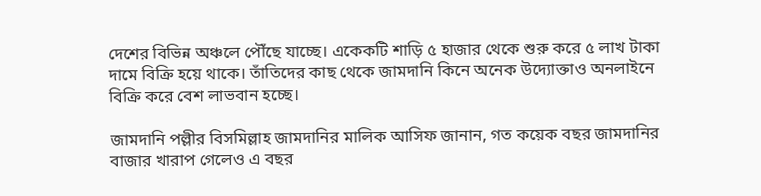দেশের বিভিন্ন অঞ্চলে পৌঁছে যাচ্ছে। একেকটি শাড়ি ৫ হাজার থেকে শুরু করে ৫ লাখ টাকা দামে বিক্রি হয়ে থাকে। তাঁতিদের কাছ থেকে জামদানি কিনে অনেক উদ্যোক্তাও অনলাইনে বিক্রি করে বেশ লাভবান হচ্ছে।

জামদানি পল্লীর বিসমিল্লাহ জামদানির মালিক আসিফ জানান, গত কয়েক বছর জামদানির বাজার খারাপ গেলেও এ বছর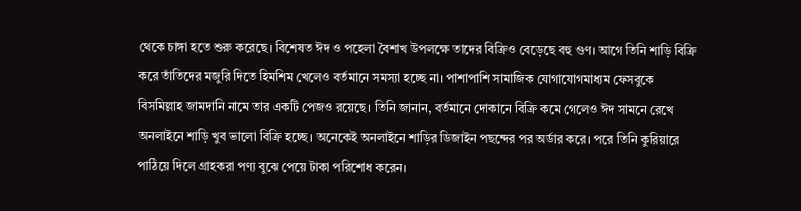থেকে চাঙ্গা হতে শুরু করেছে। বিশেষত ঈদ ও পহেলা বৈশাখ উপলক্ষে তাদের বিক্রিও বেড়েছে বহু গুণ। আগে তিনি শাড়ি বিক্রি করে তাঁতিদের মজুরি দিতে হিমশিম খেলেও বর্তমানে সমস্যা হচ্ছে না। পাশাপাশি সামাজিক যোগাযোগমাধ্যম ফেসবুকে বিসমিল্লাহ জামদানি নামে তার একটি পেজও রয়েছে। তিনি জানান, বর্তমানে দোকানে বিক্রি কমে গেলেও ঈদ সামনে রেখে অনলাইনে শাড়ি খুব ভালো বিক্রি হচ্ছে। অনেকেই অনলাইনে শাড়ির ডিজাইন পছন্দের পর অর্ডার করে। পরে তিনি কুরিয়ারে পাঠিয়ে দিলে গ্রাহকরা পণ্য বুঝে পেয়ে টাকা পরিশোধ করেন।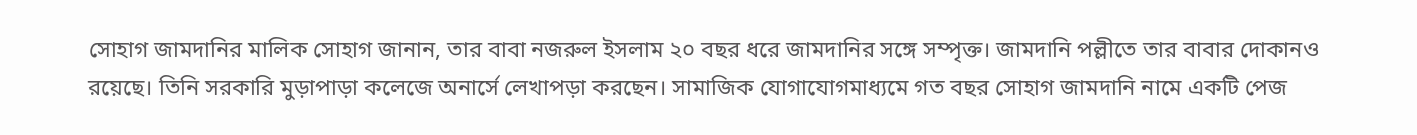সোহাগ জামদানির মালিক সোহাগ জানান, তার বাবা নজরুল ইসলাম ২০ বছর ধরে জামদানির সঙ্গে সম্পৃক্ত। জামদানি পল্লীতে তার বাবার দোকানও রয়েছে। তিনি সরকারি মুড়াপাড়া কলেজে অনার্সে লেখাপড়া করছেন। সামাজিক যোগাযোগমাধ্যমে গত বছর সোহাগ জামদানি নামে একটি পেজ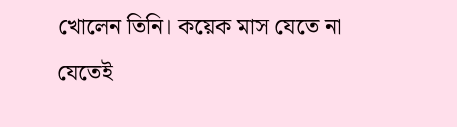খোলেন তিনি। কয়েক মাস যেতে না যেতেই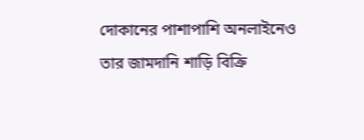দোকানের পাশাপাশি অনলাইনেও তার জামদানি শাড়ি বিক্রি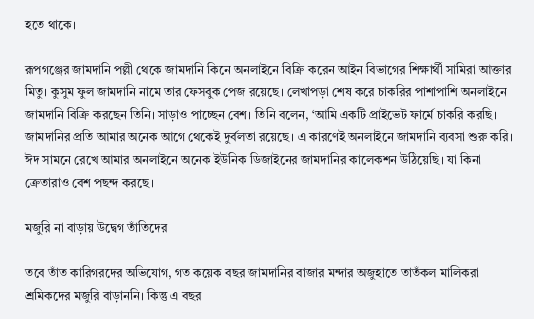হতে থাকে।

রূপগঞ্জের জামদানি পল্লী থেকে জামদানি কিনে অনলাইনে বিক্রি করেন আইন বিভাগের শিক্ষার্থী সামিরা আক্তার মিতু। কুসুম ফুল জামদানি নামে তার ফেসবুক পেজ রয়েছে। লেখাপড়া শেষ করে চাকরির পাশাপাশি অনলাইনে জামদানি বিক্রি করছেন তিনি। সাড়াও পাচ্ছেন বেশ। তিনি বলেন, ‘আমি একটি প্রাইভেট ফার্মে চাকরি করছি। জামদানির প্রতি আমার অনেক আগে থেকেই দুর্বলতা রয়েছে। এ কারণেই অনলাইনে জামদানি ব্যবসা শুরু করি। ঈদ সামনে রেখে আমার অনলাইনে অনেক ইউনিক ডিজাইনের জামদানির কালেকশন উঠিয়েছি। যা কিনা ক্রেতারাও বেশ পছন্দ করছে।

মজুরি না বাড়ায় উদ্বেগ তাঁতিদের

তবে তাঁত কারিগরদের অভিযোগ, গত কয়েক বছর জামদানির বাজার মন্দার অজুহাতে তাতঁকল মালিকরা শ্রমিকদের মজুরি বাড়াননি। কিন্তু এ বছর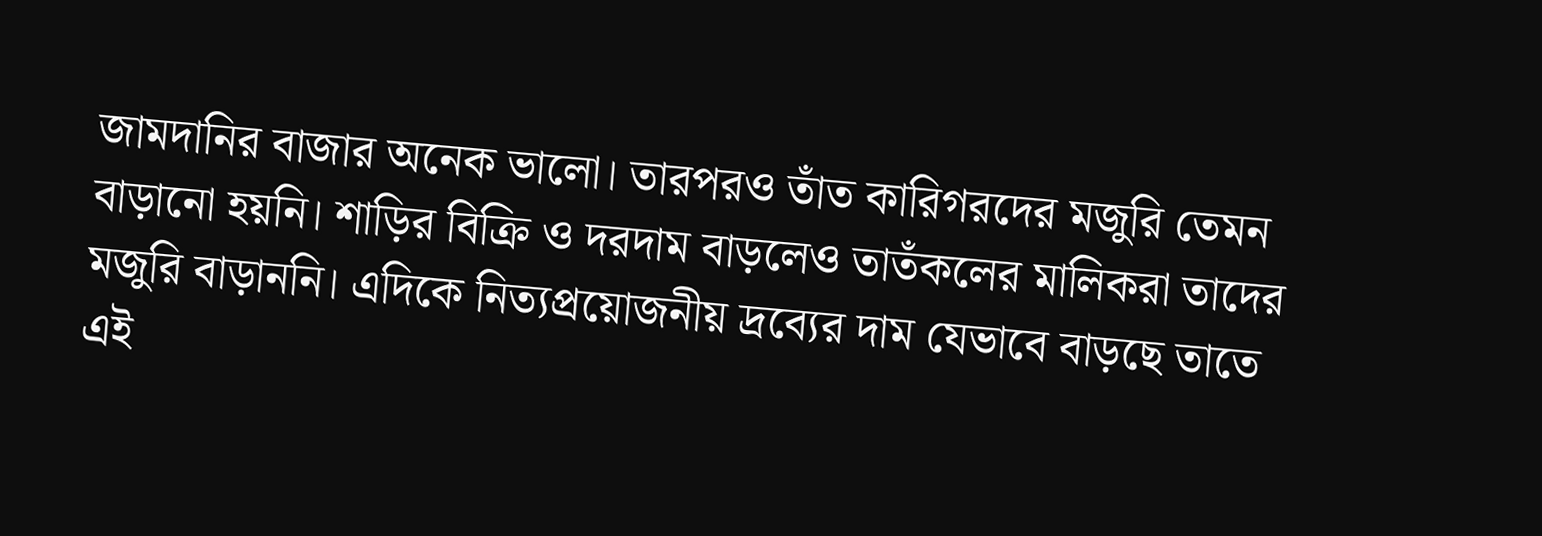জামদানির বাজার অনেক ভালো। তারপরও তাঁত কারিগরদের মজুরি তেমন বাড়ানো হয়নি। শাড়ির বিক্রি ও দরদাম বাড়লেও তাতঁকলের মালিকরা তাদের মজুরি বাড়াননি। এদিকে নিত্যপ্রয়োজনীয় দ্রব্যের দাম যেভাবে বাড়ছে তাতে এই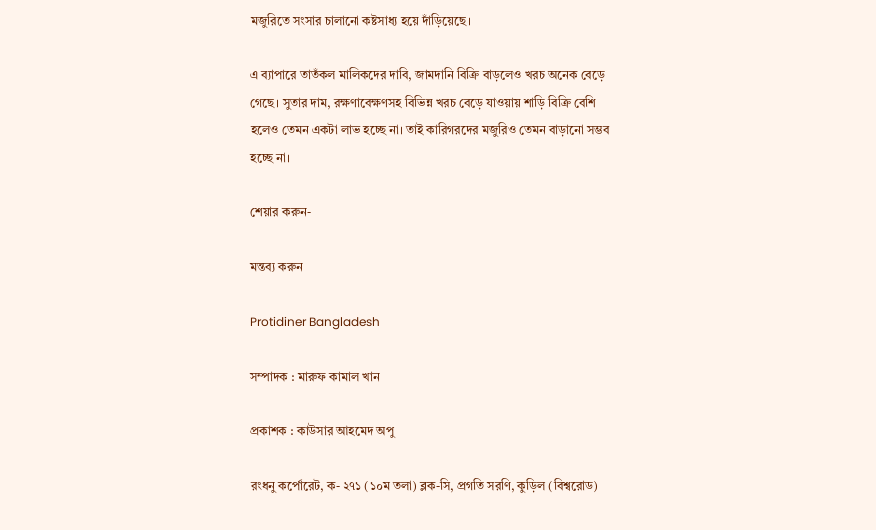মজুরিতে সংসার চালানো কষ্টসাধ্য হয়ে দাঁড়িয়েছে।

এ ব্যাপারে তাতঁকল মালিকদের দাবি, জামদানি বিক্রি বাড়লেও খরচ অনেক বেড়ে গেছে। সুতার দাম, রক্ষণাবেক্ষণসহ বিভিন্ন খরচ বেড়ে যাওয়ায় শাড়ি বিক্রি বেশি হলেও তেমন একটা লাভ হচ্ছে না। তাই কারিগরদের মজুরিও তেমন বাড়ানো সম্ভব হচ্ছে না।

শেয়ার করুন-

মন্তব্য করুন

Protidiner Bangladesh

সম্পাদক : মারুফ কামাল খান

প্রকাশক : কাউসার আহমেদ অপু

রংধনু কর্পোরেট, ক- ২৭১ (১০ম তলা) ব্লক-সি, প্রগতি সরণি, কুড়িল (বিশ্বরোড)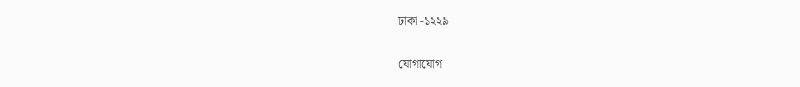ঢাকা -১২২৯

যোগাযোগ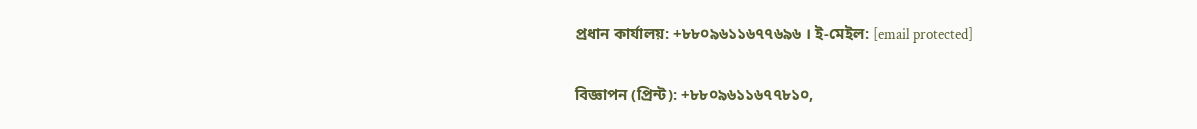প্রধান কার্যালয়: +৮৮০৯৬১১৬৭৭৬৯৬ । ই-মেইল: [email protected]

বিজ্ঞাপন (প্রিন্ট): +৮৮০৯৬১১৬৭৭৮১০,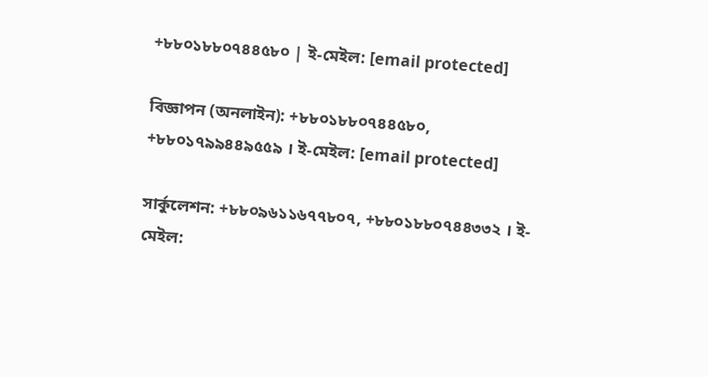+৮৮০১৮৮০৭৪৪৫৮০ | ই-মেইল: [email protected]

বিজ্ঞাপন (অনলাইন): +৮৮০১৮৮০৭৪৪৫৮০, +৮৮০১৭৯৯৪৪৯৫৫৯ । ই-মেইল: [email protected]

সার্কুলেশন: +৮৮০৯৬১১৬৭৭৮০৭, +৮৮০১৮৮০৭৪৪৩৩২ । ই-মেইল: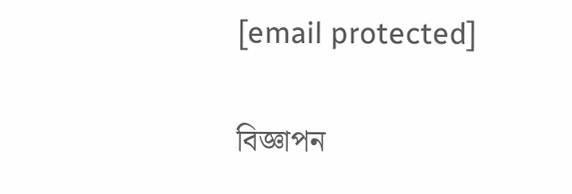[email protected]

বিজ্ঞাপন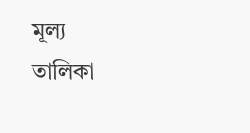মূল্য তালিকা